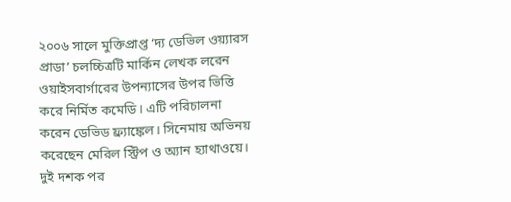২০০৬ সালে মুক্তিপ্রাপ্ত ‘দ্য ডেভিল ওয়্যারস প্রাডা’ চলচ্চিত্রটি মার্কিন লেখক লরেন ওয়াইসবার্গারের উপন্যাসের উপর ভিত্তি করে নির্মিত কমেডি। এটি পরিচালনা করেন ডেভিড ফ্র্যাঙ্কেল। সিনেমায় অভিনয় করেছেন মেরিল স্ট্রিপ ও অ্যান হ্যাথাওয়ে। দুই দশক পর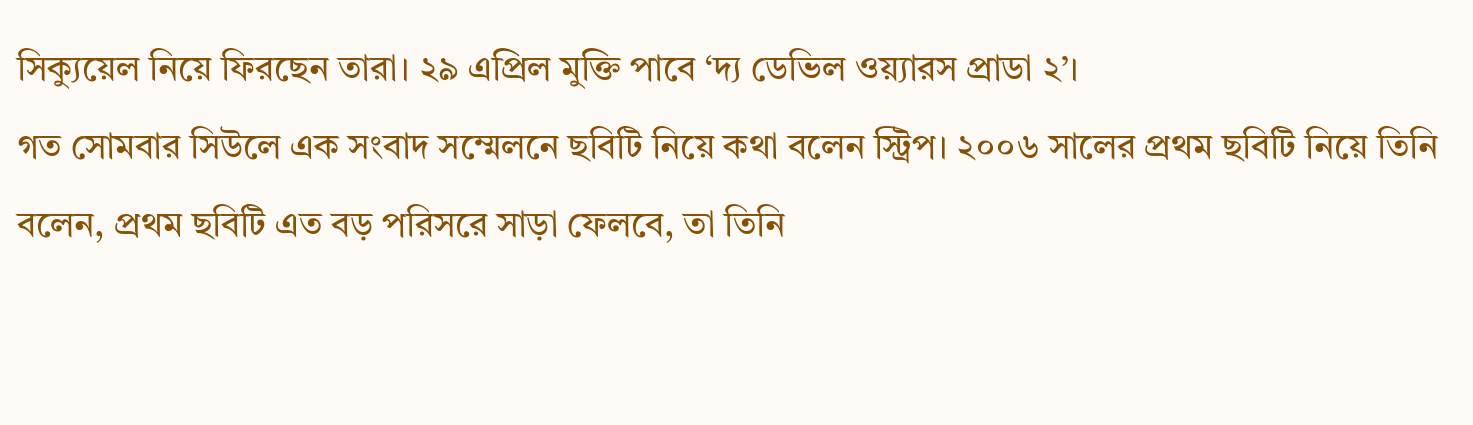সিক্যুয়েল নিয়ে ফিরছেন তারা। ২৯ এপ্রিল মুক্তি পাবে ‘দ্য ডেভিল ওয়্যারস প্রাডা ২’।
গত সোমবার সিউলে এক সংবাদ সম্মেলনে ছবিটি নিয়ে কথা বলেন স্ট্রিপ। ২০০৬ সালের প্রথম ছবিটি নিয়ে তিনি বলেন, প্রথম ছবিটি এত বড় পরিসরে সাড়া ফেলবে, তা তিনি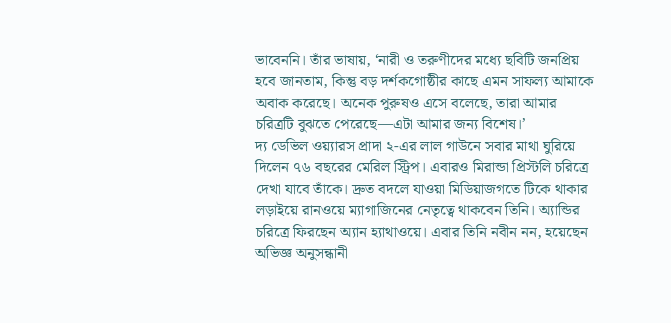ভাবেননি। তাঁর ভাষায়, ‘নারী ও তরুণীদের মধ্যে ছবিটি জনপ্রিয় হবে জানতাম, কিন্তু বড় দর্শকগোষ্ঠীর কাছে এমন সাফল্য আমাকে অবাক করেছে। অনেক পুরুষও এসে বলেছে, তারা আমার চরিত্রটি বুঝতে পেরেছে—এটা আমার জন্য বিশেষ।’
দ্য ডেভিল ওয়্যারস প্রাদা ২-এর লাল গাউনে সবার মাথা ঘুরিয়ে দিলেন ৭৬ বছরের মেরিল স্ট্রিপ। এবারও মিরান্ডা প্রিস্টলি চরিত্রে দেখা যাবে তাঁকে। দ্রুত বদলে যাওয়া মিডিয়াজগতে টিকে থাকার লড়াইয়ে রানওয়ে ম্যাগাজিনের নেতৃত্বে থাকবেন তিনি। অ্যান্ডির চরিত্রে ফিরছেন অ্যান হ্যাথাওয়ে। এবার তিনি নবীন নন, হয়েছেন অভিজ্ঞ অনুসন্ধানী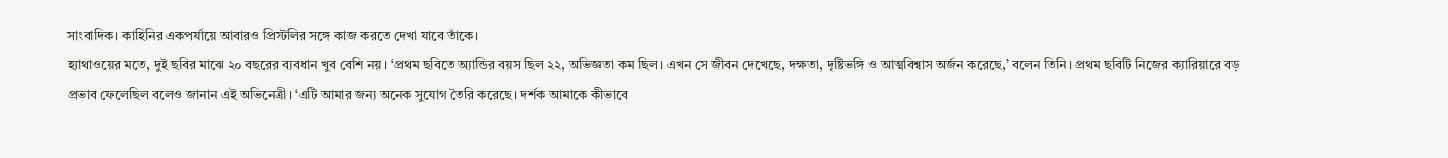সাংবাদিক। কাহিনির একপর্যায়ে আবারও প্রিস্টলির সঙ্গে কাজ করতে দেখা যাবে তাঁকে।
হ্যাথাওয়ের মতে, দুই ছবির মাঝে ২০ বছরের ব্যবধান খুব বেশি নয়। ‘প্রথম ছবিতে অ্যান্ডির বয়স ছিল ২২, অভিজ্ঞতা কম ছিল। এখন সে জীবন দেখেছে, দক্ষতা, দৃষ্টিভঙ্গি ও আত্মবিশ্বাস অর্জন করেছে,’ বলেন তিনি। প্রথম ছবিটি নিজের ক্যারিয়ারে বড় প্রভাব ফেলেছিল বলেও জানান এই অভিনেত্রী। ‘এটি আমার জন্য অনেক সুযোগ তৈরি করেছে। দর্শক আমাকে কীভাবে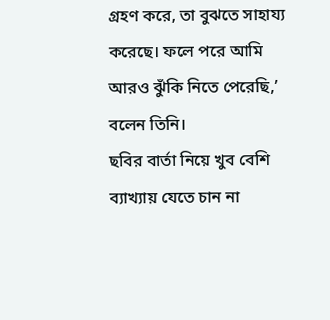গ্রহণ করে, তা বুঝতে সাহায্য করেছে। ফলে পরে আমি আরও ঝুঁকি নিতে পেরেছি,’ বলেন তিনি।
ছবির বার্তা নিয়ে খুব বেশি ব্যাখ্যায় যেতে চান না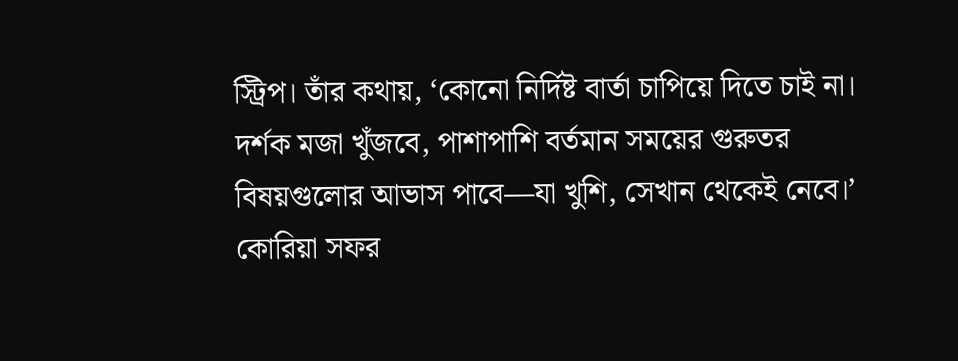স্ট্রিপ। তাঁর কথায়, ‘কোনো নির্দিষ্ট বার্তা চাপিয়ে দিতে চাই না। দর্শক মজা খুঁজবে, পাশাপাশি বর্তমান সময়ের গুরুতর বিষয়গুলোর আভাস পাবে—যা খুশি, সেখান থেকেই নেবে।’ কোরিয়া সফর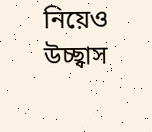নিয়েও উচ্ছ্বাস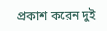প্রকাশ করেন দুই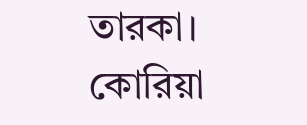তারকা। কোরিয়া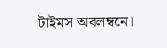টাইমস অবলম্বনে।